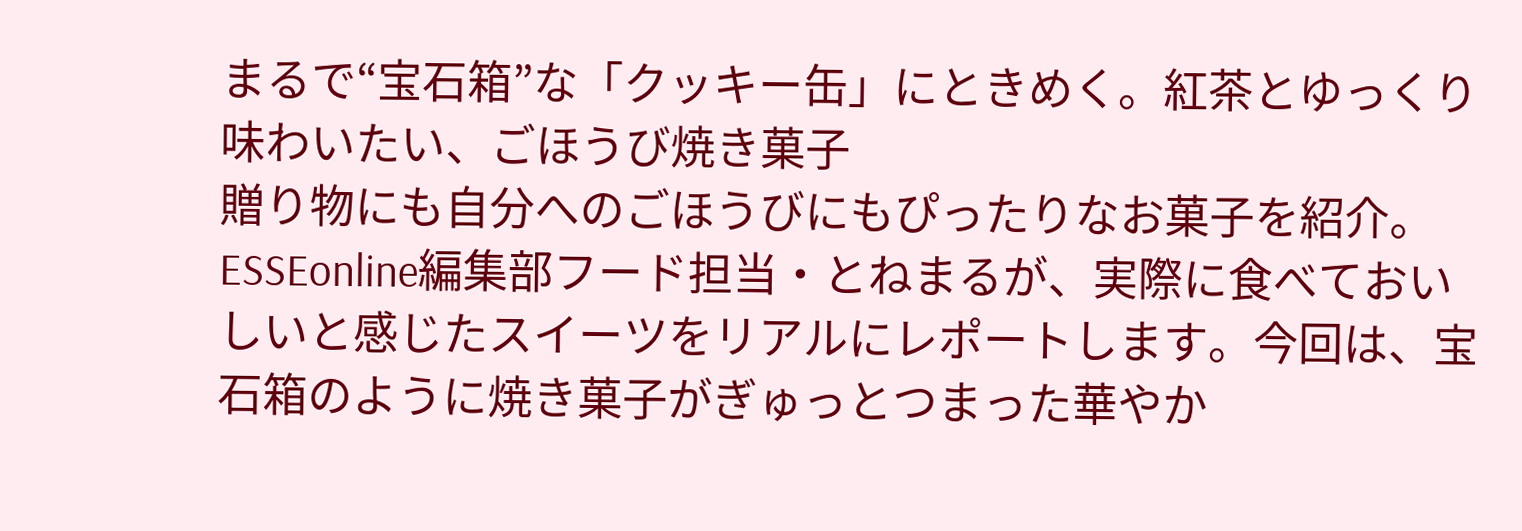まるで“宝石箱”な「クッキー缶」にときめく。紅茶とゆっくり味わいたい、ごほうび焼き菓子
贈り物にも自分へのごほうびにもぴったりなお菓子を紹介。ESSEonline編集部フード担当・とねまるが、実際に食べておいしいと感じたスイーツをリアルにレポートします。今回は、宝石箱のように焼き菓子がぎゅっとつまった華やか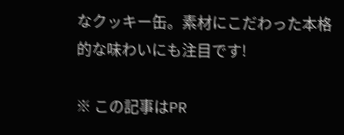なクッキー缶。素材にこだわった本格的な味わいにも注目です!

※ この記事はPR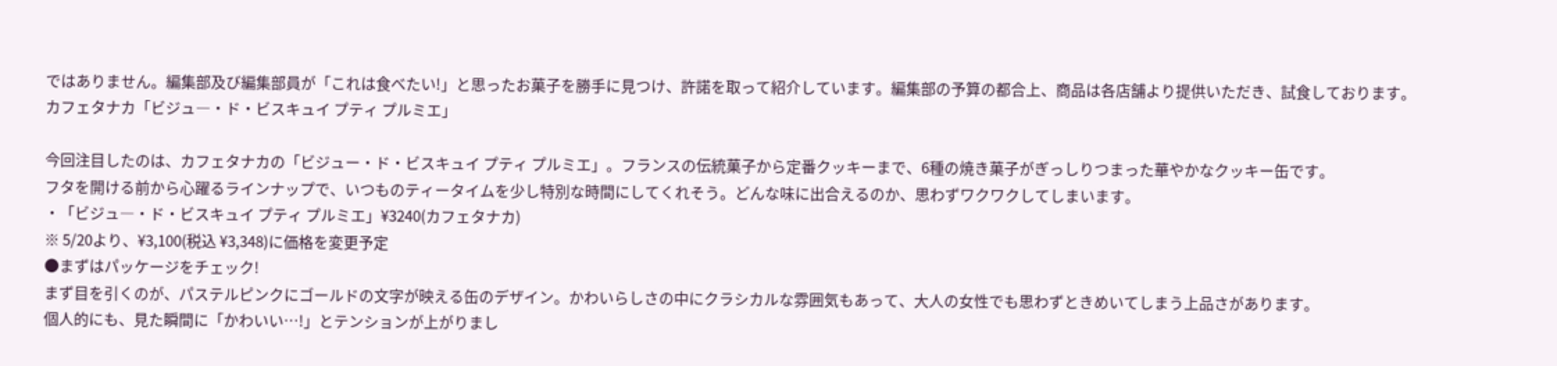ではありません。編集部及び編集部員が「これは食べたい!」と思ったお菓子を勝手に見つけ、許諾を取って紹介しています。編集部の予算の都合上、商品は各店舗より提供いただき、試食しております。
カフェタナカ「ビジュ―・ド・ビスキュイ プティ プルミエ」

今回注目したのは、カフェタナカの「ビジュー・ド・ビスキュイ プティ プルミエ」。フランスの伝統菓子から定番クッキーまで、6種の焼き菓子がぎっしりつまった華やかなクッキー缶です。
フタを開ける前から心躍るラインナップで、いつものティータイムを少し特別な時間にしてくれそう。どんな味に出合えるのか、思わずワクワクしてしまいます。
・「ビジュ―・ド・ビスキュイ プティ プルミエ」¥3240(カフェタナカ)
※ 5/20より、¥3,100(税込 ¥3,348)に価格を変更予定
●まずはパッケージをチェック!
まず目を引くのが、パステルピンクにゴールドの文字が映える缶のデザイン。かわいらしさの中にクラシカルな雰囲気もあって、大人の女性でも思わずときめいてしまう上品さがあります。
個人的にも、見た瞬間に「かわいい…!」とテンションが上がりまし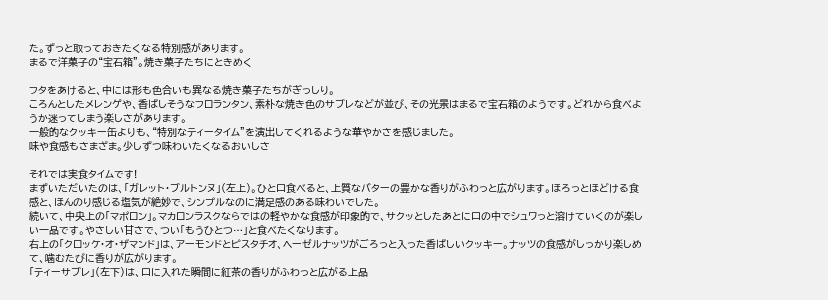た。ずっと取っておきたくなる特別感があります。
まるで洋菓子の“宝石箱”。焼き菓子たちにときめく

フタをあけると、中には形も色合いも異なる焼き菓子たちがぎっしり。
ころんとしたメレンゲや、香ばしそうなフロランタン、素朴な焼き色のサブレなどが並び、その光景はまるで宝石箱のようです。どれから食べようか迷ってしまう楽しさがあります。
一般的なクッキー缶よりも、“特別なティータイム”を演出してくれるような華やかさを感じました。
味や食感もさまざま。少しずつ味わいたくなるおいしさ

それでは実食タイムです!
まずいただいたのは、「ガレット・ブルトンヌ」(左上)。ひと口食べると、上質なバターの豊かな香りがふわっと広がります。ほろっとほどける食感と、ほんのり感じる塩気が絶妙で、シンプルなのに満足感のある味わいでした。
続いて、中央上の「マポロン」。マカロンラスクならではの軽やかな食感が印象的で、サクッとしたあとに口の中でシュワっと溶けていくのが楽しい一品です。やさしい甘さで、つい「もうひとつ…」と食べたくなります。
右上の「クロッケ・オ・ザマンド」は、アーモンドとピスタチオ、ヘーゼルナッツがごろっと入った香ばしいクッキー。ナッツの食感がしっかり楽しめて、噛むたびに香りが広がります。
「ティーサブレ」(左下)は、口に入れた瞬間に紅茶の香りがふわっと広がる上品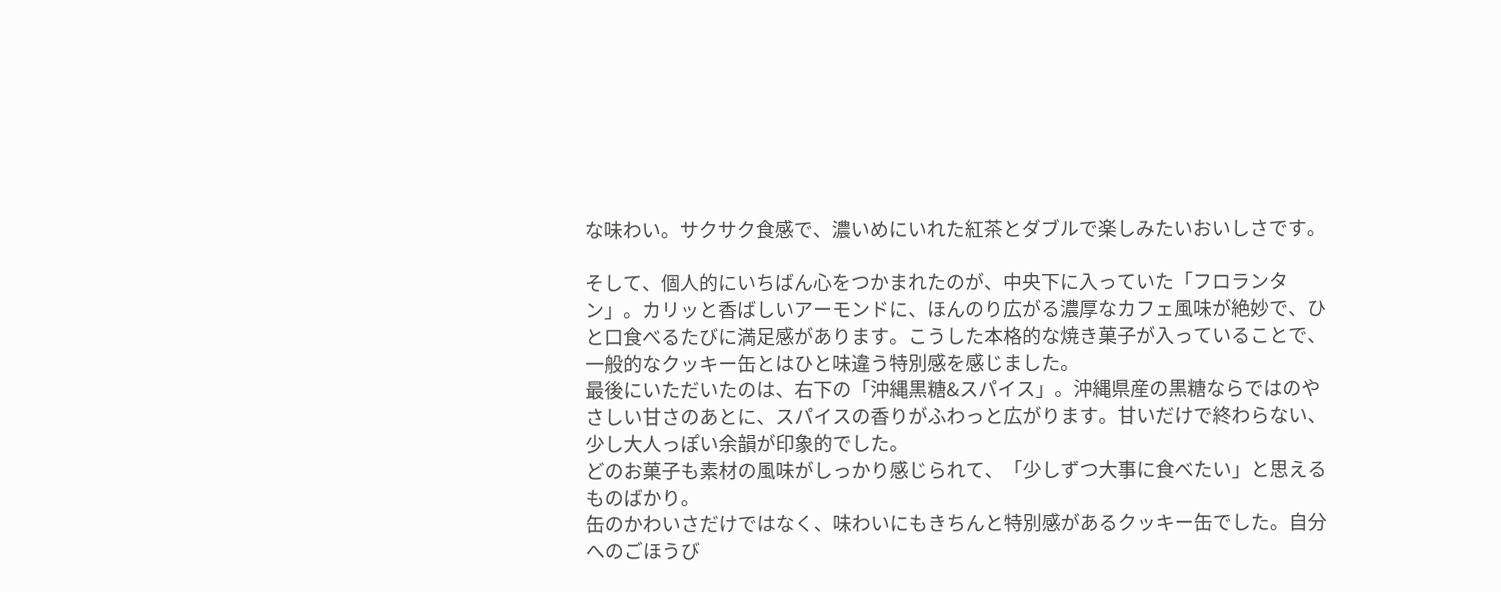な味わい。サクサク食感で、濃いめにいれた紅茶とダブルで楽しみたいおいしさです。

そして、個人的にいちばん心をつかまれたのが、中央下に入っていた「フロランタン」。カリッと香ばしいアーモンドに、ほんのり広がる濃厚なカフェ風味が絶妙で、ひと口食べるたびに満足感があります。こうした本格的な焼き菓子が入っていることで、一般的なクッキー缶とはひと味違う特別感を感じました。
最後にいただいたのは、右下の「沖縄黒糖&スパイス」。沖縄県産の黒糖ならではのやさしい甘さのあとに、スパイスの香りがふわっと広がります。甘いだけで終わらない、少し大人っぽい余韻が印象的でした。
どのお菓子も素材の風味がしっかり感じられて、「少しずつ大事に食べたい」と思えるものばかり。
缶のかわいさだけではなく、味わいにもきちんと特別感があるクッキー缶でした。自分へのごほうび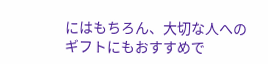にはもちろん、大切な人へのギフトにもおすすめで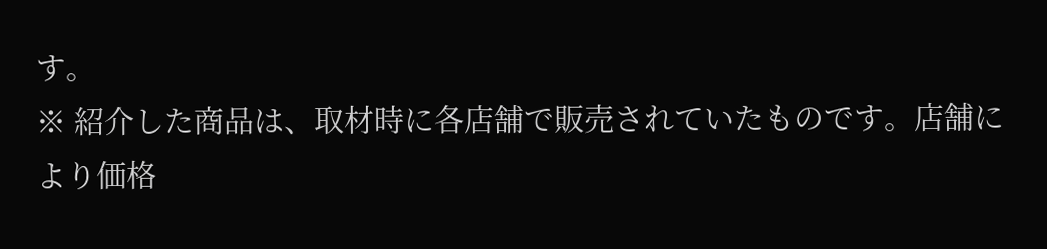す。
※ 紹介した商品は、取材時に各店舗で販売されていたものです。店舗により価格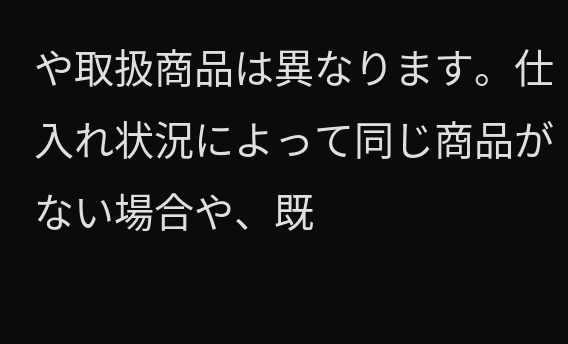や取扱商品は異なります。仕入れ状況によって同じ商品がない場合や、既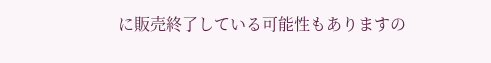に販売終了している可能性もありますの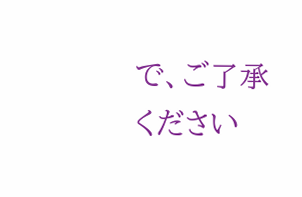で、ご了承ください